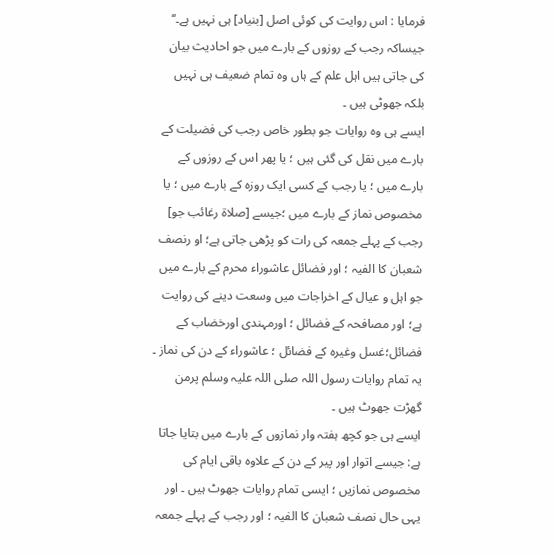فرمایا : اس روایت کی کوئی اصل [بنیاد] ہی نہیں ہے۔‘‘
جیساکہ رجب کے روزوں کے بارے میں جو احادیث بیان کی جاتی ہیں اہل علم کے ہاں وہ تمام ضعیف ہی نہیں بلکہ جھوٹی ہیں ۔
ایسے ہی وہ روایات جو بطور خاص رجب کی فضیلت کے بارے میں نقل کی گئی ہیں ؛ یا پھر اس کے روزوں کے بارے میں ؛ یا رجب کے کسی ایک روزہ کے بارے میں ؛ یا مخصوص نماز کے بارے میں ؛جیسے [صلاۃ رغائب جو] رجب کے پہلے جمعہ کی رات کو پڑھی جاتی ہے؛ او رنصف شعبان کا الفیہ ؛ اور فضائل عاشوراء محرم کے بارے میں جو اہل و عیال کے اخراجات میں وسعت دینے کی روایت ہے؛ اور مصافحہ کے فضائل ؛ اورمہندی اورخضاب کے فضائل؛غسل وغیرہ کے فضائل ؛ عاشوراء کے دن کی نماز ۔ یہ تمام روایات رسول اللہ صلی اللہ علیہ وسلم پرمن گھڑت جھوٹ ہیں ۔
ایسے ہی جو کچھ ہفتہ وار نمازوں کے بارے میں بتایا جاتا ہے: جیسے اتوار اور پیر کے دن کے علاوہ باقی ایام کی مخصوص نمازیں ؛ ایسی تمام روایات جھوٹ ہیں ۔ اور یہی حال نصف شعبان کا الفیہ ؛ اور رجب کے پہلے جمعہ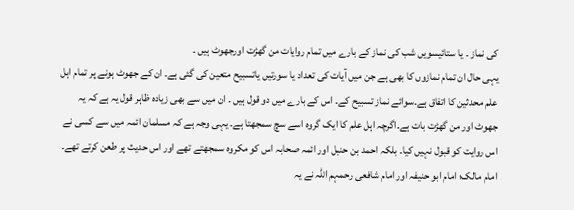کی نماز ۔ یا ستائیسویں شب کی نماز کے بارے میں تمام روایات من گھڑت اورجھوٹ ہیں ۔
یہی حال ان تمام نمازوں کا بھی ہے جن میں آیات کی تعداد یا سورتیں یاتسبیح متعین کی گئی ہے۔ ان کے جھوٹ ہونے پر تمام اہل علم محدثین کا اتفاق ہے۔سوائے نماز تسبیح کے۔ اس کے بارے میں دو قول ہیں ۔ ان میں سے بھی زیادہ ظاہر قول یہ ہے کہ یہ جھوٹ اور من گھڑت بات ہے۔اگرچہ اہل علم کا ایک گروہ اسے سچ سمجھتا ہے۔ یہی وجہ ہے کہ مسلمان ائمہ میں سے کسی نے اس روایت کو قبول نہیں کیا۔ بلکہ احمد بن حنبل اور ائمہ صحابہ اس کو مکروہ سمجھتے تھے اور اس حدیث پر طعن کرتے تھے۔ امام مالک؛ امام ابو حنیفہ اور امام شافعی رحمہم اللہ نے یہ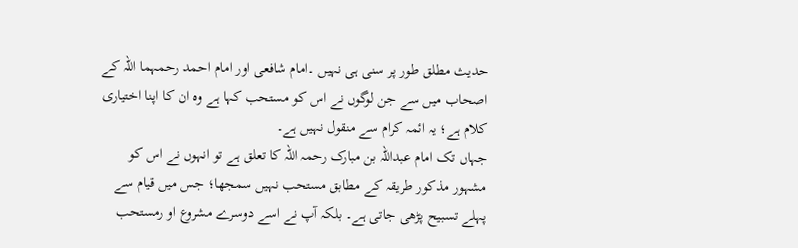حدیث مطلق طور پر سنی ہی نہیں ۔امام شافعی اور امام احمد رحمہما اللہ کے اصحاب میں سے جن لوگوں نے اس کو مستحب کہا ہے وہ ان کا اپنا اختیاری کلام ہے؛ یہ ائمہ کرام سے منقول نہیں ہے۔
جہاں تک امام عبداللہ بن مبارک رحمہ اللہ کا تعلق ہے تو انہوں نے اس کو مشہور مذکور طریقہ کے مطابق مستحب نہیں سمجھا؛ جس میں قیام سے پہلے تسبیح پڑھی جاتی ہے۔ بلکہ آپ نے اسے دوسرے مشروع او رمستحب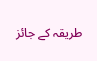طریقہ کے جائز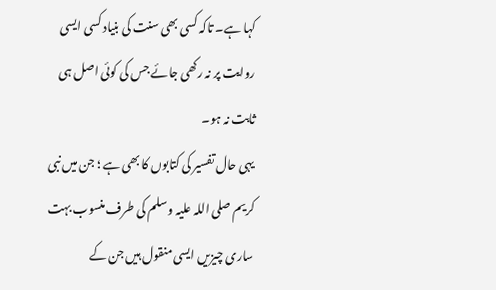کہا ہے۔ تاکہ کسی بھی سنت کی بنیاد کسی ایسی روایت پر نہ رکھی جائے جس کی کوئی اصل ہی ثابت نہ ہو۔
یہی حال تفسیر کی کتابوں کا بھی ہے ؛ جن میں نبی کریم صلی اللہ علیہ وسلم کی طرف منسوب بہت ساری چیزیں ایسی منقول ہیں جن کے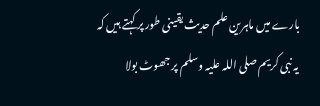بارے میں ماہرین علم حدیث یقینی طور پر کہتے ہیں کہ یہ نبی کریم صلی اللہ علیہ وسلم پر جھوٹ بولا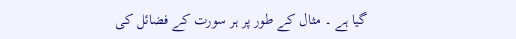گیا ہے ۔ مثال کے طور پر ہر سورت کے فضائل کی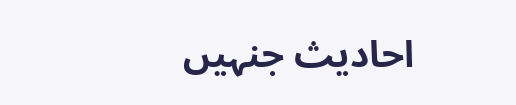احادیث جنہیں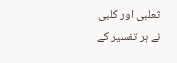ثعلبی اور کلبی نے ہر تفسیر کے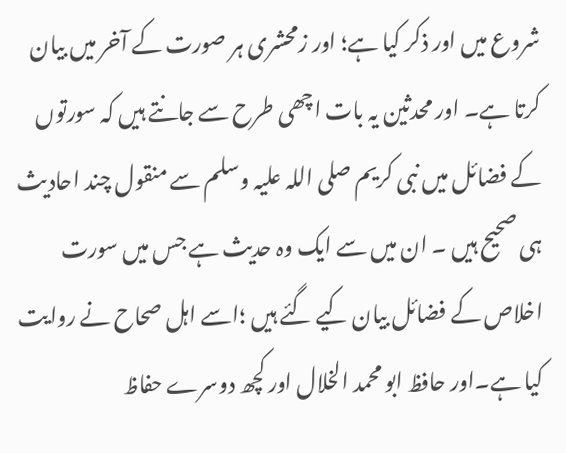شروع میں اور ذکر کیا ہے؛ اور زمحشری ہر صورت کے آخر میں بیان کرتا ہے۔ اور محدثین یہ بات اچھی طرح سے جانتے ہیں کہ سورتوں کے فضائل میں نبی کریم صلی اللہ علیہ وسلم سے منقول چند احادیث ہی صحیح ہیں ۔ ان میں سے ایک وہ حدیث ہے جس میں سورت اخلاص کے فضائل بیان کیے گئے ہیں ؛اسے اہل صحاح نے روایت کیا ہے۔اور حافظ ابو محمد الخلال اور کچھ دوسرے حفاظ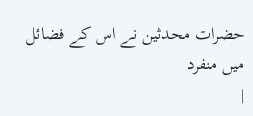حضرات محدثین نے اس کے فضائل میں منفرد
|